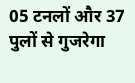05 टनलों और 37 पुलों से गुजरेगा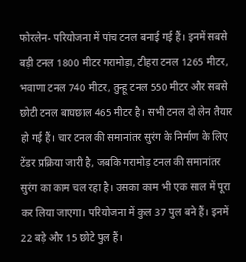फोरलेन- परियोजना में पांच टनल बनाई गई हैं। इनमें सबसे बड़ी टनल 1800 मीटर गरामोड़ा, टीहरा टनल 1265 मीटर, भवाणा टनल 740 मीटर, तुन्हू टनल 550 मीटर और सबसे छोटी टनल बाघछाल 465 मीटर है। सभी टनल दो लेन तैयार हो गई हैं। चार टनल की समानांतर सुरंग के निर्माण के लिए टेंडर प्रक्रिया जारी है, जबकि गरामोड़ टनल की समानांतर सुरंग का काम चल रहा है। उसका काम भी एक साल में पूरा कर लिया जाएगा। परियोजना में कुल 37 पुल बने हैं। इनमें 22 बड़े और 15 छोटे पुल हैं।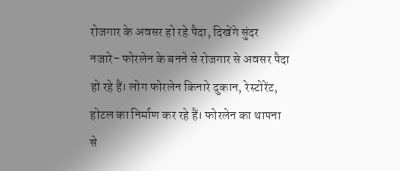रोजगार के अवसर हो रहे पैदा, दिखेंगे सुंदर नजारे- फोरलेन के बनने से रोजगार से अवसर पैदा हो रहे हैं। लोग फोरलेन किनारे दुकान, रेस्टोरेंट, होटल का निर्माण कर रहे हैं। फोरलेन का थापना से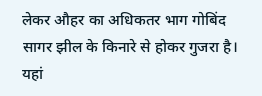लेकर औहर का अधिकतर भाग गोबिंद सागर झील के किनारे से होकर गुजरा है। यहां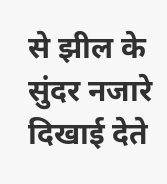से झील के सुंदर नजारे दिखाई देते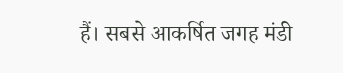हैं। सबसे आकर्षित जगह मंडी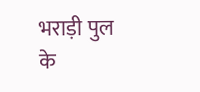भराड़ी पुल के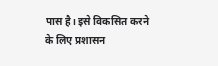पास है। इसे विकसित करने के लिए प्रशासन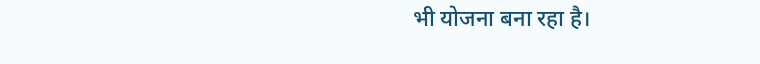भी योजना बना रहा है।